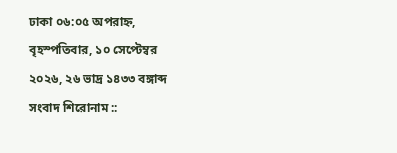ঢাকা ০৬:০৫ অপরাহ্ন, বৃহস্পতিবার, ১০ সেপ্টেম্বর ২০২৬, ২৬ ভাদ্র ১৪৩৩ বঙ্গাব্দ
সংবাদ শিরোনাম ::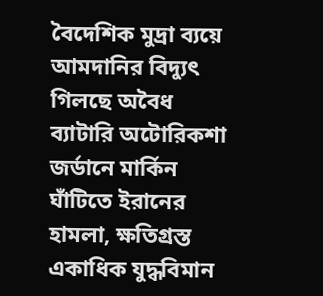বৈদেশিক মুদ্রা ব্যয়ে  আমদানির বিদ্যুৎ গিলছে অবৈধ ব্যাটারি অটোরিকশা জর্ডানে মার্কিন ঘাঁটিতে ইরানের হামলা, ক্ষতিগ্রস্ত একাধিক যুদ্ধবিমান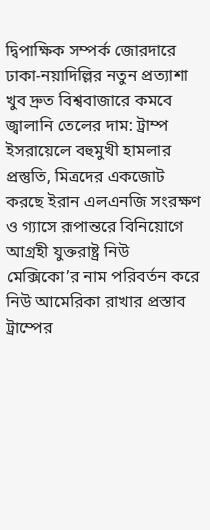দ্বিপাক্ষিক সম্পর্ক জোরদারে ঢাকা-নয়াদিল্লির নতুন প্রত্যাশা খুব দ্রুত বিশ্ববাজারে কমবে জ্বালানি তেলের দাম: ট্রাম্প ইসরায়েলে বহুমুখী হামলার প্রস্তুতি, মিত্রদের একজোট করছে ইরান এলএনজি সংরক্ষণ ও গ্যাসে রূপান্তরে বিনিয়োগে আগ্রহী যুক্তরাষ্ট্র নিউ মেক্সিকো’র নাম পরিবর্তন করে নিউ আমেরিকা রাখার প্রস্তাব ট্রাম্পের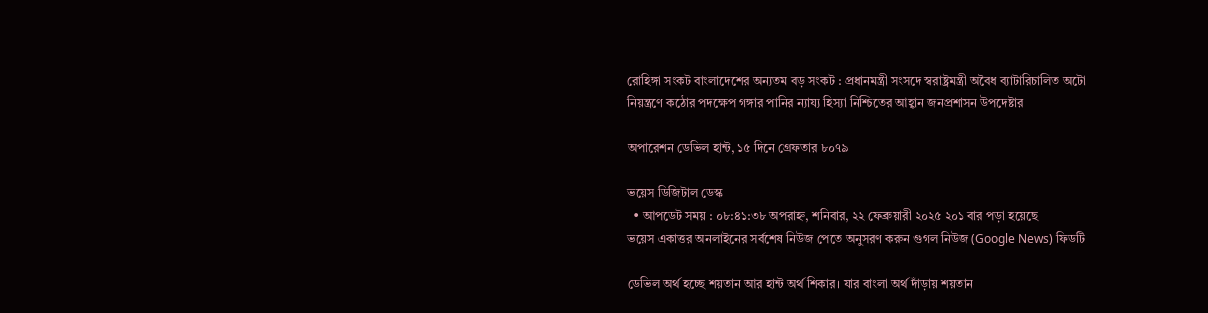রোহিঙ্গা সংকট বাংলাদেশের অন্যতম বড় সংকট : প্রধানমন্ত্রী সংসদে স্বরাষ্ট্রমন্ত্রী অবৈধ ব্যাটারিচালিত অটো নিয়ন্ত্রণে কঠোর পদক্ষেপ গঙ্গার পানির ন্যায্য হিস্যা নিশ্চিতের আহ্বান জনপ্রশাসন উপদেষ্টার

অপারেশন ডেভিল হান্ট, ১৫ দিনে গ্রেফতার ৮০৭৯

ভয়েস ডিজিটাল ডেস্ক
  • আপডেট সময় : ০৮:৪১:৩৮ অপরাহ্ন, শনিবার, ২২ ফেব্রুয়ারী ২০২৫ ২০১ বার পড়া হয়েছে
ভয়েস একাত্তর অনলাইনের সর্বশেষ নিউজ পেতে অনুসরণ করুন গুগল নিউজ (Google News) ফিডটি

ডেভিল অর্থ হচ্ছে শয়তান আর হান্ট অর্থ শিকার। যার বাংলা অর্থ দাঁড়ায় শয়তান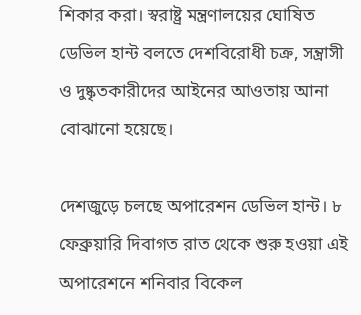শিকার করা। স্বরাষ্ট্র মন্ত্রণালয়ের ঘোষিত ডেভিল হান্ট বলতে দেশবিরোধী চক্র, সন্ত্রাসী ও দুষ্কৃতকারীদের আইনের আওতায় আনা বোঝানো হয়েছে।

দেশজুড়ে চলছে অপারেশন ডেভিল হান্ট। ৮ ফেব্রুয়ারি দিবাগত রাত থেকে শুরু হওয়া এই অপারেশনে শনিবার বিকেল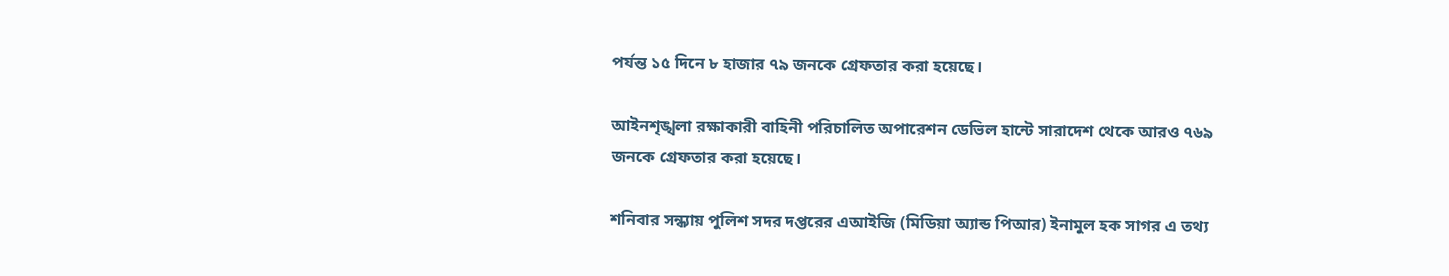পর্যন্ত ১৫ দিনে ৮ হাজার ৭৯ জনকে গ্রেফতার করা হয়েছে।

আইনশৃঙ্খলা রক্ষাকারী বাহিনী পরিচালিত অপারেশন ডেভিল হান্টে সারাদেশ থেকে আরও ৭৬৯ জনকে গ্রেফতার করা হয়েছে।

শনিবার সন্ধ্যায় পুলিশ সদর দপ্তরের এআইজি (মিডিয়া অ্যান্ড পিআর) ইনামুল হক সাগর এ তথ্য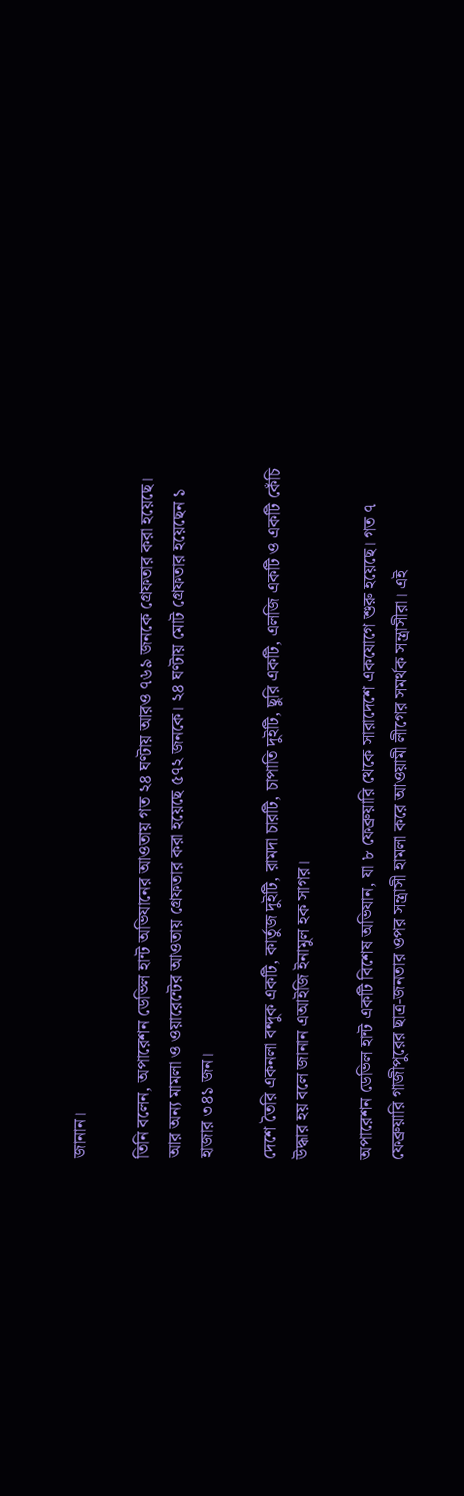জানান।

তিনি বলেন, অপারেশন ডেভিল হান্ট অভিযানের আওতায় গত ২৪ ঘণ্টায় আরও ৭৬৯ জনকে গ্রেফতার করা হয়েছে। আর অন্য মামলা ও ওয়ারেন্টের আওতায় গ্রেফতার করা হয়েছে ৫৭২ জনকে। ২৪ ঘণ্টায় মোট গ্রেফতার হয়েছেন ১ হাজার ৩৪১ জন।

দেশে তৈরি একনলা বন্দুক একটি, কার্তুজ দুইটি, রামদা চারটি, চাপাতি দুইটি, ছুরি একটি, এলজি একটি ও একটি কেঁচি উদ্ধার হয় বলে জানান এআইজি ইনামুল হক সাগর।

অপারেশন ডেভিল হান্ট একটি বিশেষ অভিযান, যা ৮ ফেব্রুয়ারি থেকে সারাদেশে একযোগে শুরু হয়েছে। গত ৭ ফেব্রুয়ারি গাজীপুরের ছাত্র-জনতার ওপর সন্ত্রাসী হামলা করে আওয়ামী লীগের সমর্থক সন্ত্রাসীরা। এই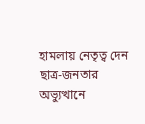হামলায় নেতৃত্ব দেন ছাত্র-জনতার অভ্যুত্থানে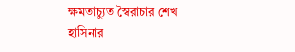ক্ষমতাচ্যুত স্বৈরাচার শেখ হাসিনার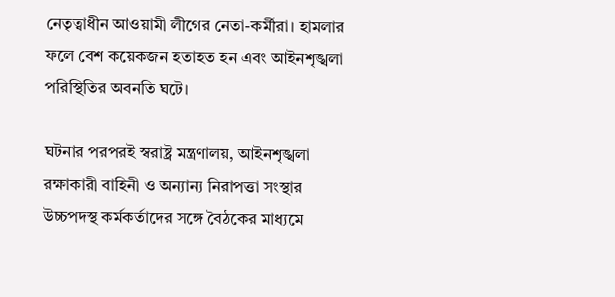নেতৃত্বাধীন আওয়ামী লীগের নেতা-কর্মীরা। হামলার ফলে বেশ কয়েকজন হতাহত হন এবং আইনশৃঙ্খলা পরিস্থিতির অবনতি ঘটে।

ঘটনার পরপরই স্বরাষ্ট্র মন্ত্রণালয়, আইনশৃঙ্খলা রক্ষাকারী বাহিনী ও অন্যান্য নিরাপত্তা সংস্থার উচ্চপদস্থ কর্মকর্তাদের সঙ্গে বৈঠকের মাধ্যমে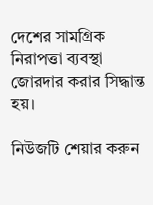দেশের সামগ্রিক নিরাপত্তা ব্যবস্থা জোরদার করার সিদ্ধান্ত হয়।

নিউজটি শেয়ার করুন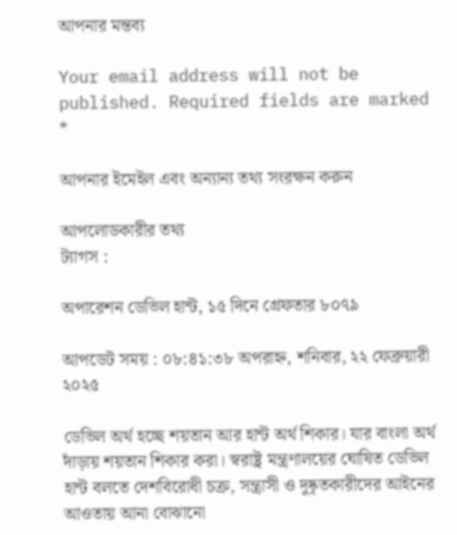আপনার মন্তব্য

Your email address will not be published. Required fields are marked *

আপনার ইমেইল এবং অন্যান্য তথ্য সংরক্ষন করুন

আপলোডকারীর তথ্য
ট্যাগস :

অপারেশন ডেভিল হান্ট, ১৫ দিনে গ্রেফতার ৮০৭৯

আপডেট সময় : ০৮:৪১:৩৮ অপরাহ্ন, শনিবার, ২২ ফেব্রুয়ারী ২০২৫

ডেভিল অর্থ হচ্ছে শয়তান আর হান্ট অর্থ শিকার। যার বাংলা অর্থ দাঁড়ায় শয়তান শিকার করা। স্বরাষ্ট্র মন্ত্রণালয়ের ঘোষিত ডেভিল হান্ট বলতে দেশবিরোধী চক্র, সন্ত্রাসী ও দুষ্কৃতকারীদের আইনের আওতায় আনা বোঝানো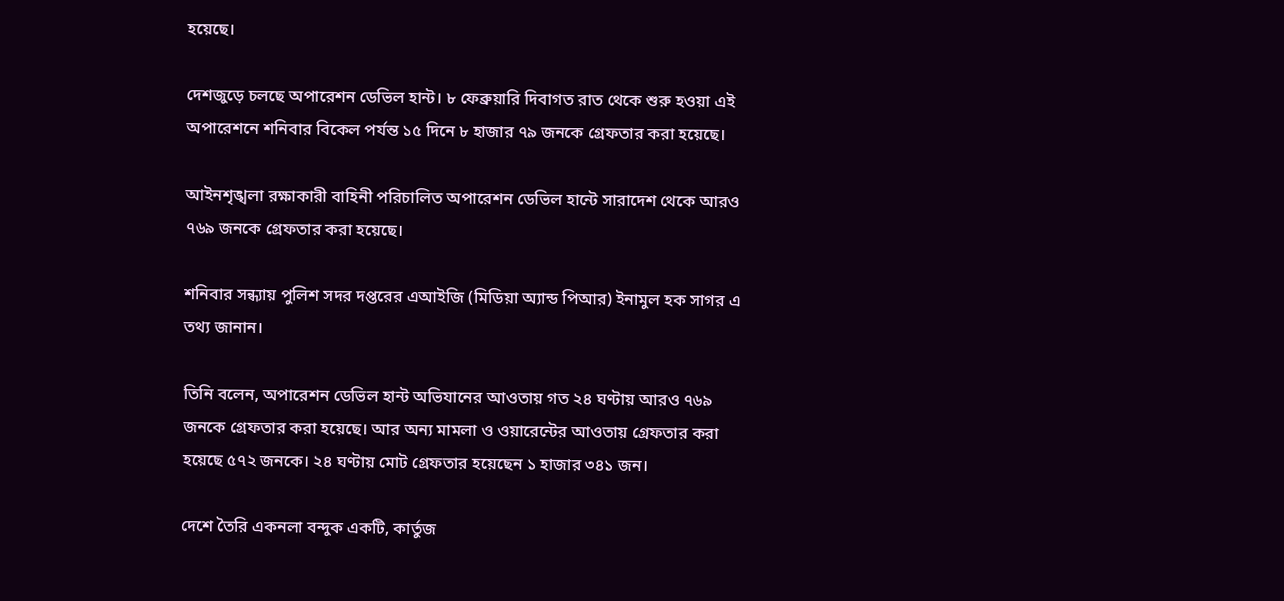হয়েছে।

দেশজুড়ে চলছে অপারেশন ডেভিল হান্ট। ৮ ফেব্রুয়ারি দিবাগত রাত থেকে শুরু হওয়া এই অপারেশনে শনিবার বিকেল পর্যন্ত ১৫ দিনে ৮ হাজার ৭৯ জনকে গ্রেফতার করা হয়েছে।

আইনশৃঙ্খলা রক্ষাকারী বাহিনী পরিচালিত অপারেশন ডেভিল হান্টে সারাদেশ থেকে আরও ৭৬৯ জনকে গ্রেফতার করা হয়েছে।

শনিবার সন্ধ্যায় পুলিশ সদর দপ্তরের এআইজি (মিডিয়া অ্যান্ড পিআর) ইনামুল হক সাগর এ তথ্য জানান।

তিনি বলেন, অপারেশন ডেভিল হান্ট অভিযানের আওতায় গত ২৪ ঘণ্টায় আরও ৭৬৯ জনকে গ্রেফতার করা হয়েছে। আর অন্য মামলা ও ওয়ারেন্টের আওতায় গ্রেফতার করা হয়েছে ৫৭২ জনকে। ২৪ ঘণ্টায় মোট গ্রেফতার হয়েছেন ১ হাজার ৩৪১ জন।

দেশে তৈরি একনলা বন্দুক একটি, কার্তুজ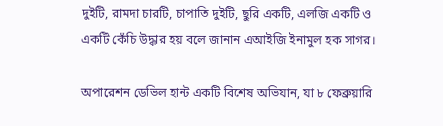দুইটি, রামদা চারটি, চাপাতি দুইটি, ছুরি একটি, এলজি একটি ও একটি কেঁচি উদ্ধার হয় বলে জানান এআইজি ইনামুল হক সাগর।

অপারেশন ডেভিল হান্ট একটি বিশেষ অভিযান, যা ৮ ফেব্রুয়ারি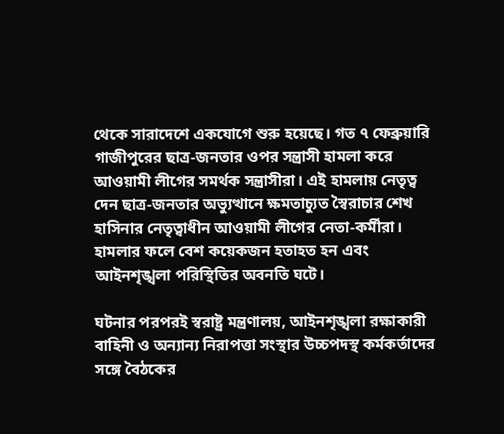থেকে সারাদেশে একযোগে শুরু হয়েছে। গত ৭ ফেব্রুয়ারি গাজীপুরের ছাত্র-জনতার ওপর সন্ত্রাসী হামলা করে আওয়ামী লীগের সমর্থক সন্ত্রাসীরা। এই হামলায় নেতৃত্ব দেন ছাত্র-জনতার অভ্যুত্থানে ক্ষমতাচ্যুত স্বৈরাচার শেখ হাসিনার নেতৃত্বাধীন আওয়ামী লীগের নেতা-কর্মীরা। হামলার ফলে বেশ কয়েকজন হতাহত হন এবং আইনশৃঙ্খলা পরিস্থিতির অবনতি ঘটে।

ঘটনার পরপরই স্বরাষ্ট্র মন্ত্রণালয়, আইনশৃঙ্খলা রক্ষাকারী বাহিনী ও অন্যান্য নিরাপত্তা সংস্থার উচ্চপদস্থ কর্মকর্তাদের সঙ্গে বৈঠকের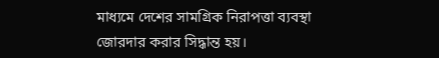মাধ্যমে দেশের সামগ্রিক নিরাপত্তা ব্যবস্থা জোরদার করার সিদ্ধান্ত হয়।